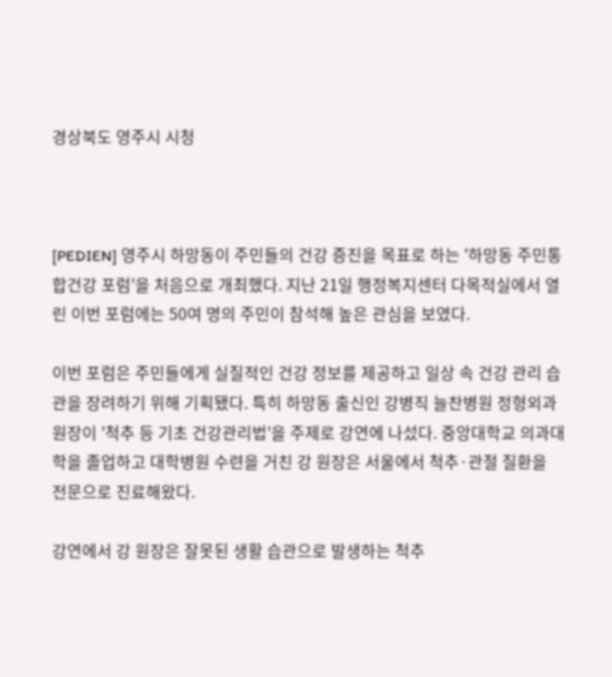경상북도 영주시 시청



[PEDIEN] 영주시 하망동이 주민들의 건강 증진을 목표로 하는 '하망동 주민통합건강 포럼'을 처음으로 개최했다. 지난 21일 행정복지센터 다목적실에서 열린 이번 포럼에는 50여 명의 주민이 참석해 높은 관심을 보였다.

이번 포럼은 주민들에게 실질적인 건강 정보를 제공하고 일상 속 건강 관리 습관을 장려하기 위해 기획됐다. 특히 하망동 출신인 강병직 늘찬병원 정형외과 원장이 '척추 등 기초 건강관리법'을 주제로 강연에 나섰다. 중앙대학교 의과대학을 졸업하고 대학병원 수련을 거친 강 원장은 서울에서 척추·관절 질환을 전문으로 진료해왔다.

강연에서 강 원장은 잘못된 생활 습관으로 발생하는 척추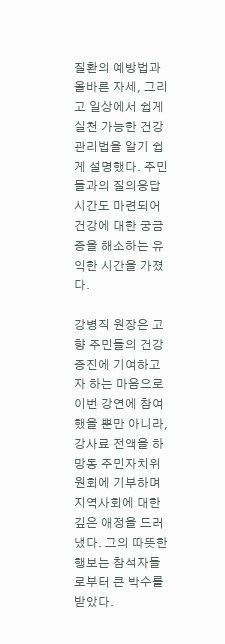질환의 예방법과 올바른 자세, 그리고 일상에서 쉽게 실천 가능한 건강 관리법을 알기 쉽게 설명했다. 주민들과의 질의응답 시간도 마련되어 건강에 대한 궁금증을 해소하는 유익한 시간을 가졌다.

강병직 원장은 고향 주민들의 건강 증진에 기여하고자 하는 마음으로 이번 강연에 참여했을 뿐만 아니라, 강사료 전액을 하망동 주민자치위원회에 기부하며 지역사회에 대한 깊은 애정을 드러냈다. 그의 따뜻한 행보는 참석자들로부터 큰 박수를 받았다.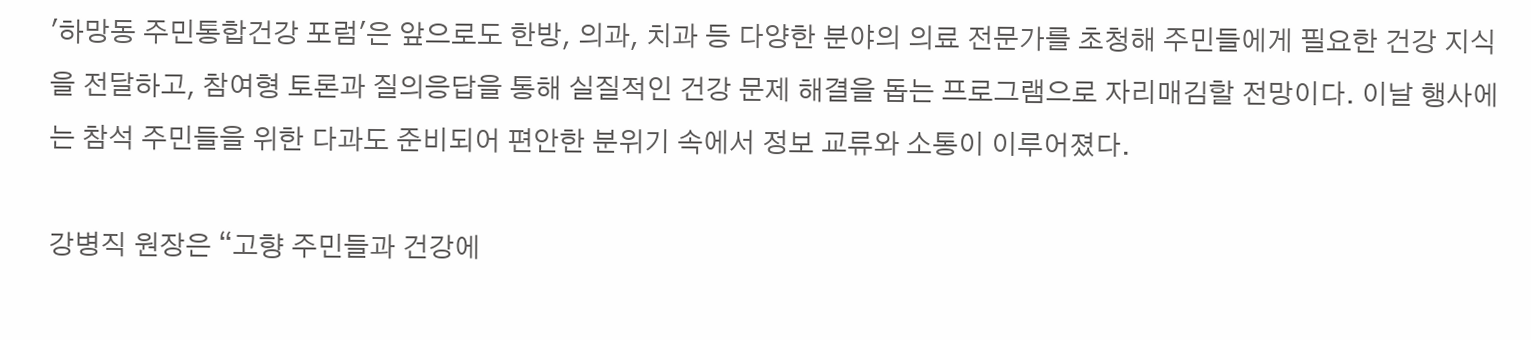'하망동 주민통합건강 포럼'은 앞으로도 한방, 의과, 치과 등 다양한 분야의 의료 전문가를 초청해 주민들에게 필요한 건강 지식을 전달하고, 참여형 토론과 질의응답을 통해 실질적인 건강 문제 해결을 돕는 프로그램으로 자리매김할 전망이다. 이날 행사에는 참석 주민들을 위한 다과도 준비되어 편안한 분위기 속에서 정보 교류와 소통이 이루어졌다.

강병직 원장은 “고향 주민들과 건강에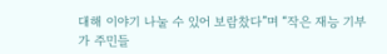대해 이야기 나눌 수 있어 보람찼다”며 “작은 재능 기부가 주민들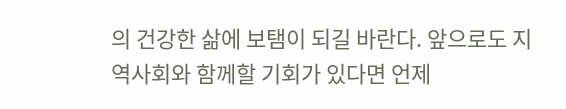의 건강한 삶에 보탬이 되길 바란다. 앞으로도 지역사회와 함께할 기회가 있다면 언제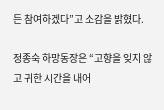든 참여하겠다”고 소감을 밝혔다.

정종숙 하망동장은 “고향을 잊지 않고 귀한 시간을 내어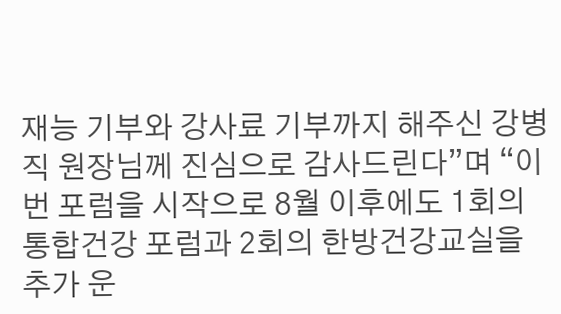재능 기부와 강사료 기부까지 해주신 강병직 원장님께 진심으로 감사드린다”며 “이번 포럼을 시작으로 8월 이후에도 1회의 통합건강 포럼과 2회의 한방건강교실을 추가 운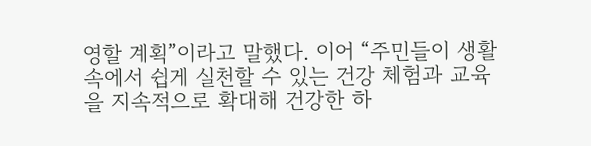영할 계획”이라고 말했다. 이어 “주민들이 생활 속에서 쉽게 실천할 수 있는 건강 체험과 교육을 지속적으로 확대해 건강한 하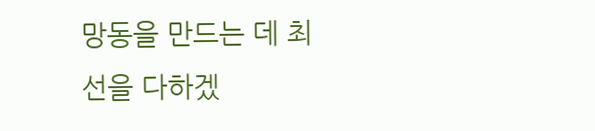망동을 만드는 데 최선을 다하겠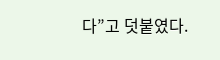다”고 덧붙였다.